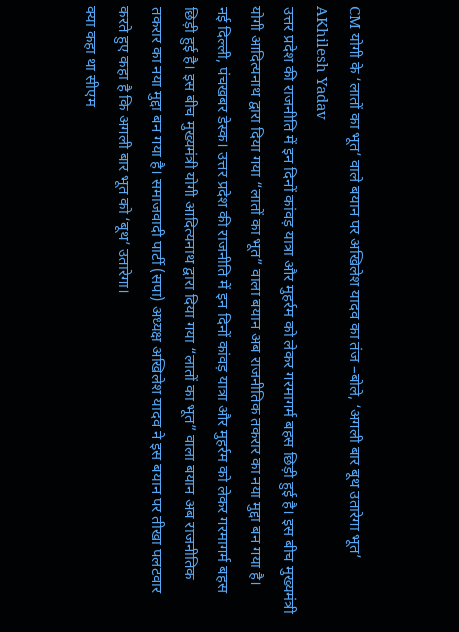CM योगी के ‘लातों का भूत’ वाले बयान पर अखिलेश यादव का तंज –बोले, ‘अगली बार बूथ उतारेगा भूत’
AKhilesh Yadav
उत्तर प्रदेश की राजनीति में इन दिनों कांवड़ यात्रा और मुहर्रम को लेकर गरमागर्म बहस छिड़ी हुई है। इस बीच मुख्यमंत्री योगी आदित्यनाथ द्वारा दिया गया “लातों का भूत” वाला बयान अब राजनीतिक तकरार का नया मुद्दा बन गया है।
नई दिल्ली, पंचखबर डेस्क। उत्तर प्रदेश की राजनीति में इन दिनों कांवड़ यात्रा और मुहर्रम को लेकर गरमागर्म बहस छिड़ी हुई है। इस बीच मुख्यमंत्री योगी आदित्यनाथ द्वारा दिया गया “लातों का भूत” वाला बयान अब राजनीतिक तकरार का नया मुद्दा बन गया है। समाजवादी पार्टी (सपा) अध्यक्ष अखिलेश यादव ने इस बयान पर तीखा पलटवार करते हुए कहा है कि अगली बार भूत को ‘बूथ’ उतारेगा।
क्या कहा था सीएम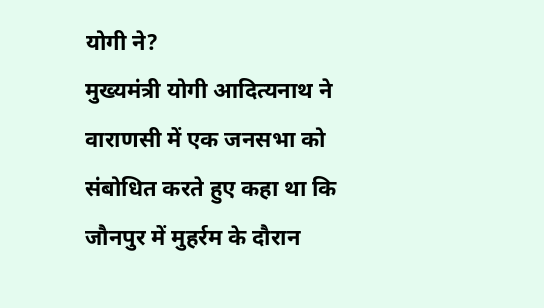योगी ने?
मुख्यमंत्री योगी आदित्यनाथ ने वाराणसी में एक जनसभा को संबोधित करते हुए कहा था कि जौनपुर में मुहर्रम के दौरान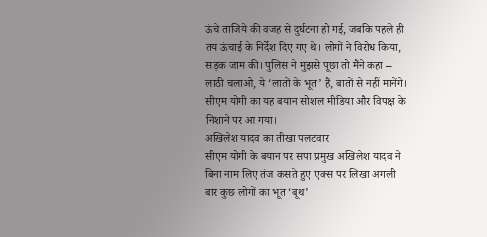ऊंचे ताजिये की वजह से दुर्घटना हो गई, जबकि पहले ही तय ऊंचाई के निर्देश दिए गए थे। लोगों ने विरोध किया, सड़क जाम की। पुलिस ने मुझसे पूछा तो मैंने कहा – लाठी चलाओ, ये ‘लातों के भूत’ हैं, बातों से नहीं मानेंगे। सीएम योगी का यह बयान सोशल मीडिया और विपक्ष के निशाने पर आ गया।
अखिलेश यादव का तीखा पलटवार
सीएम योगी के बयान पर सपा प्रमुख अखिलेश यादव ने बिना नाम लिए तंज कसते हुए एक्स पर लिखा अगली बार कुछ लोगों का भूत ‘बूथ’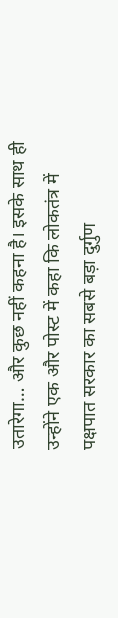उतारेगा… और कुछ नहीं कहना है। इसके साथ ही उन्होंने एक और पोस्ट में कहा कि लोकतंत्र में पक्षपात सरकार का सबसे बड़ा दुर्गुण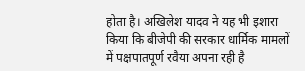होता है। अखिलेश यादव ने यह भी इशारा किया कि बीजेपी की सरकार धार्मिक मामलों में पक्षपातपूर्ण रवैया अपना रही है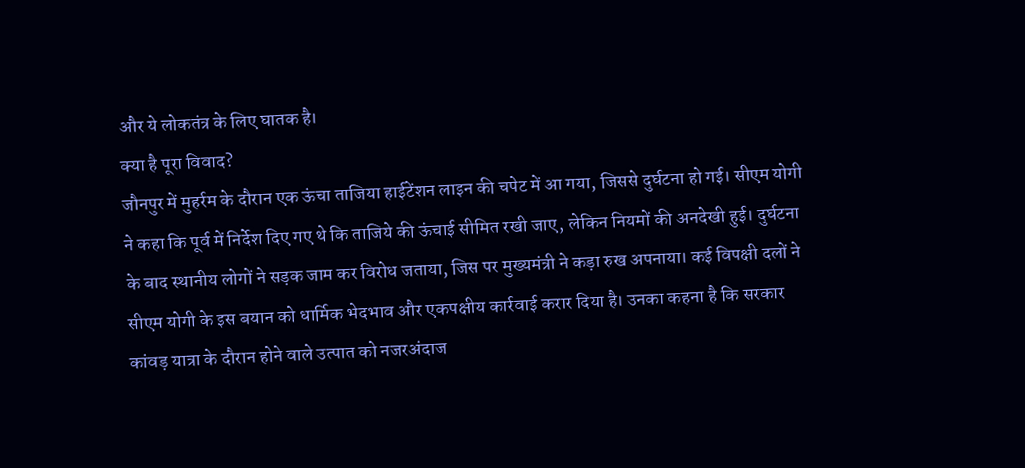और ये लोकतंत्र के लिए घातक है।
क्या है पूरा विवाद?
जौनपुर में मुहर्रम के दौरान एक ऊंचा ताजिया हाईटेंशन लाइन की चपेट में आ गया, जिससे दुर्घटना हो गई। सीएम योगी ने कहा कि पूर्व में निर्देश दिए गए थे कि ताजिये की ऊंचाई सीमित रखी जाए, लेकिन नियमों की अनदेखी हुई। दुर्घटना के बाद स्थानीय लोगों ने सड़क जाम कर विरोध जताया, जिस पर मुख्यमंत्री ने कड़ा रुख अपनाया। कई विपक्षी दलों ने सीएम योगी के इस बयान को धार्मिक भेदभाव और एकपक्षीय कार्रवाई करार दिया है। उनका कहना है कि सरकार कांवड़ यात्रा के दौरान होने वाले उत्पात को नजरअंदाज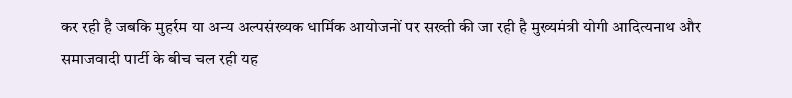कर रही है जबकि मुहर्रम या अन्य अल्पसंख्यक धार्मिक आयोजनों पर सख्ती की जा रही है मुख्यमंत्री योगी आदित्यनाथ और समाजवादी पार्टी के बीच चल रही यह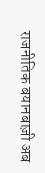राजनीतिक बयानबाज़ी अब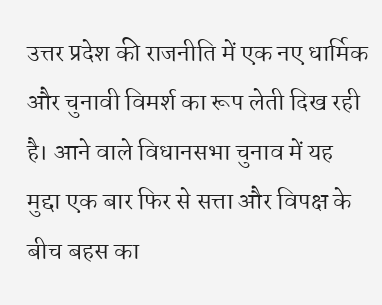उत्तर प्रदेश की राजनीति में एक नए धार्मिक और चुनावी विमर्श का रूप लेती दिख रही है। आने वाले विधानसभा चुनाव में यह मुद्दा एक बार फिर से सत्ता और विपक्ष के बीच बहस का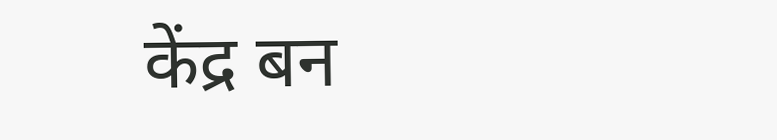केंद्र बन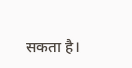सकता है।